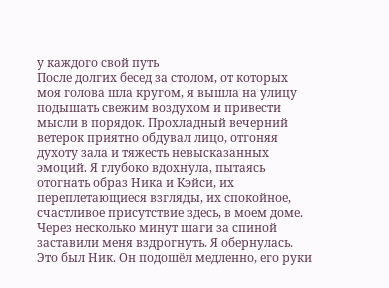у каждого свой путь
После долгих бесед за столом, от которых моя голова шла кругом, я вышла на улицу подышать свежим воздухом и привести мысли в порядок. Прохладный вечерний ветерок приятно обдувал лицо, отгоняя духоту зала и тяжесть невысказанных эмоций. Я глубоко вдохнула, пытаясь отогнать образ Ника и Кэйси, их переплетающиеся взгляды, их спокойное, счастливое присутствие здесь, в моем доме.
Через несколько минут шаги за спиной заставили меня вздрогнуть. Я обернулась. Это был Ник. Он подошёл медленно, его руки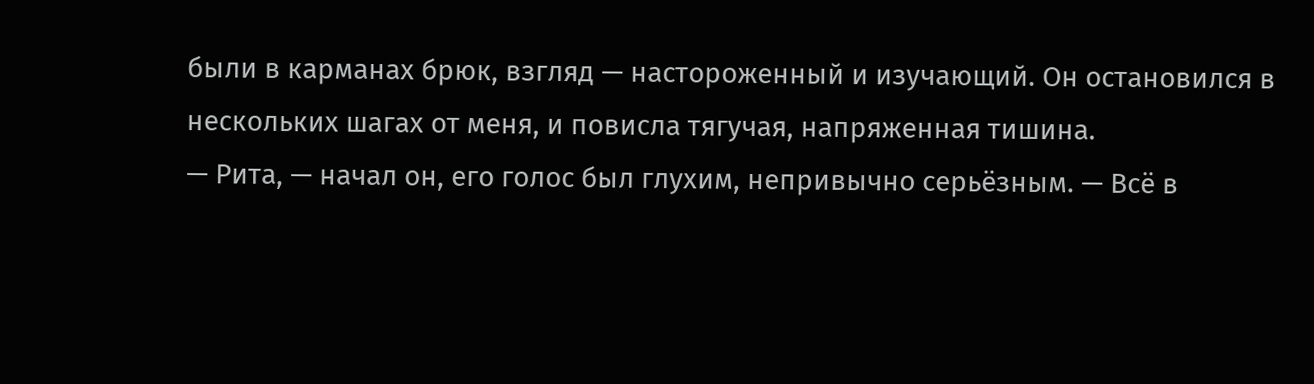были в карманах брюк, взгляд — настороженный и изучающий. Он остановился в нескольких шагах от меня, и повисла тягучая, напряженная тишина.
— Рита, — начал он, его голос был глухим, непривычно серьёзным. — Всё в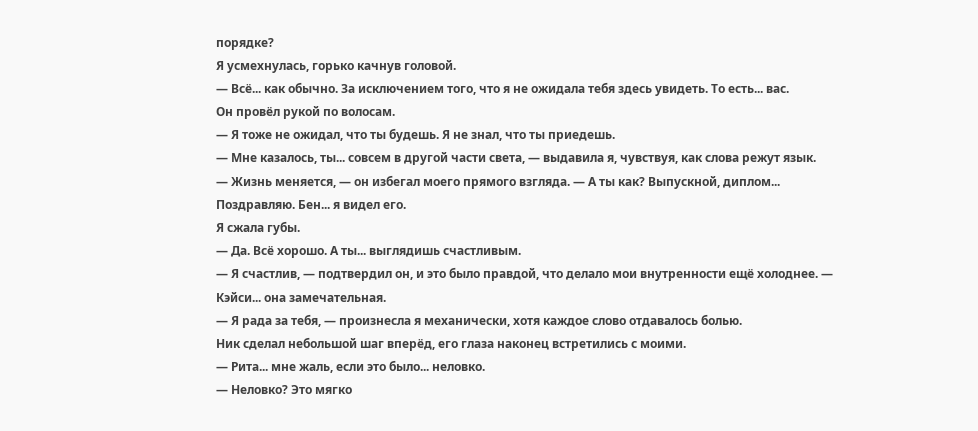порядке?
Я усмехнулась, горько качнув головой.
— Всё... как обычно. За исключением того, что я не ожидала тебя здесь увидеть. То есть... вас.
Он провёл рукой по волосам.
— Я тоже не ожидал, что ты будешь. Я не знал, что ты приедешь.
— Мне казалось, ты... совсем в другой части света, — выдавила я, чувствуя, как слова режут язык.
— Жизнь меняется, — он избегал моего прямого взгляда. — А ты как? Выпускной, диплом... Поздравляю. Бен... я видел его.
Я сжала губы.
— Да. Всё хорошо. А ты... выглядишь счастливым.
— Я счастлив, — подтвердил он, и это было правдой, что делало мои внутренности ещё холоднее. — Кэйси... она замечательная.
— Я рада за тебя, — произнесла я механически, хотя каждое слово отдавалось болью.
Ник сделал небольшой шаг вперёд, его глаза наконец встретились с моими.
— Рита... мне жаль, если это было... неловко.
— Неловко? Это мягко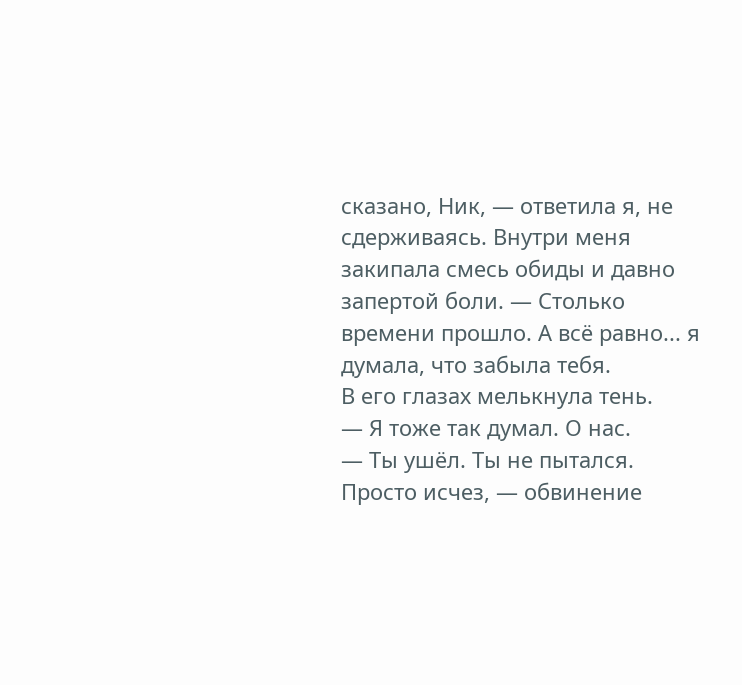сказано, Ник, — ответила я, не сдерживаясь. Внутри меня закипала смесь обиды и давно запертой боли. — Столько времени прошло. А всё равно... я думала, что забыла тебя.
В его глазах мелькнула тень.
— Я тоже так думал. О нас.
— Ты ушёл. Ты не пытался. Просто исчез, — обвинение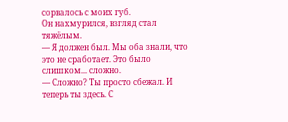сорвалось с моих губ.
Он нахмурился, взгляд стал тяжёлым.
— Я должен был. Мы оба знали, что это не сработает. Это было слишком... сложно.
— Сложно? Ты просто сбежал. И теперь ты здесь. С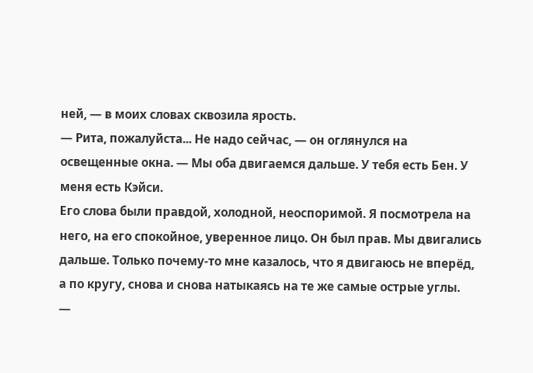ней, — в моих словах сквозила ярость.
— Рита, пожалуйста... Не надо сейчас, — он оглянулся на освещенные окна. — Мы оба двигаемся дальше. У тебя есть Бен. У меня есть Кэйси.
Его слова были правдой, холодной, неоспоримой. Я посмотрела на него, на его спокойное, уверенное лицо. Он был прав. Мы двигались дальше. Только почему-то мне казалось, что я двигаюсь не вперёд, а по кругу, снова и снова натыкаясь на те же самые острые углы.
—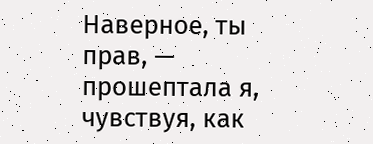Наверное, ты прав, — прошептала я, чувствуя, как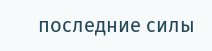последние силы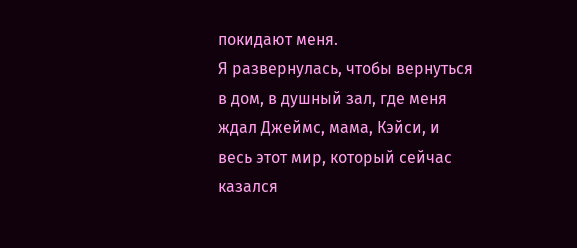покидают меня.
Я развернулась, чтобы вернуться в дом, в душный зал, где меня ждал Джеймс, мама, Кэйси, и весь этот мир, который сейчас казался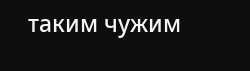таким чужим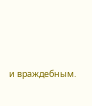и враждебным.